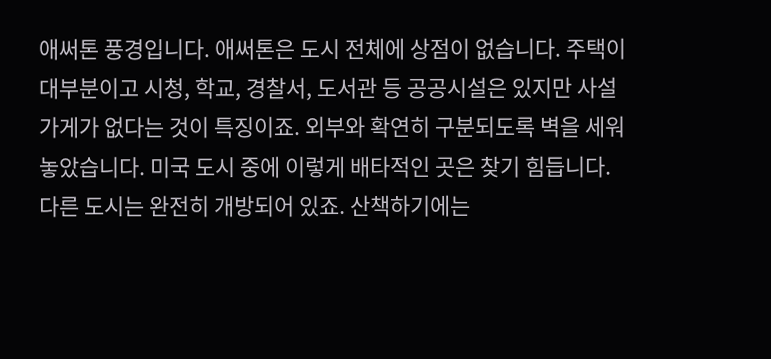애써톤 풍경입니다. 애써톤은 도시 전체에 상점이 없습니다. 주택이 대부분이고 시청, 학교, 경찰서, 도서관 등 공공시설은 있지만 사설 가게가 없다는 것이 특징이죠. 외부와 확연히 구분되도록 벽을 세워 놓았습니다. 미국 도시 중에 이렇게 배타적인 곳은 찾기 힘듭니다. 다른 도시는 완전히 개방되어 있죠. 산책하기에는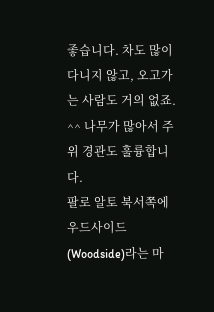좋습니다. 차도 많이 다니지 않고, 오고가는 사람도 거의 없죠. ^^ 나무가 많아서 주위 경관도 훌륭합니다.
팔로 알토 북서쪽에 우드사이드(Woodside)라는 마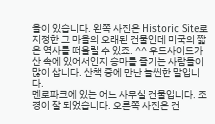을이 있습니다. 왼쪽 사진은 Historic Site로 지정한 그 마을의 오래된 건물인데 미국의 짧은 역사를 떠올릴 수 있죠. ^^ 우드사이드가 산 속에 있어서인지 승마를 즐기는 사람들이 많이 삽니다. 산책 중에 만난 늘씬한 말입니다.
멘로파크에 있는 어느 사무실 건물입니다. 조경이 잘 되었습니다. 오른쪽 사진은 건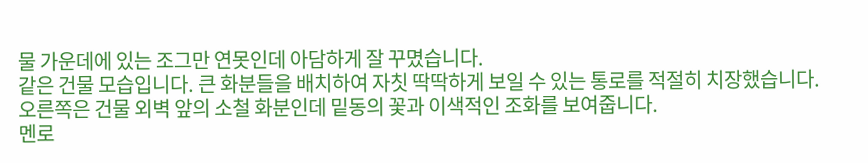물 가운데에 있는 조그만 연못인데 아담하게 잘 꾸몄습니다.
같은 건물 모습입니다. 큰 화분들을 배치하여 자칫 딱딱하게 보일 수 있는 통로를 적절히 치장했습니다. 오른쪽은 건물 외벽 앞의 소철 화분인데 밑동의 꽃과 이색적인 조화를 보여줍니다.
멘로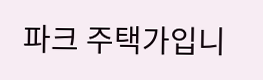파크 주택가입니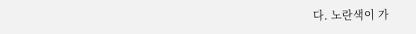다. 노란색이 가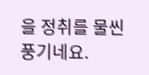을 정취를 물씬 풍기네요.